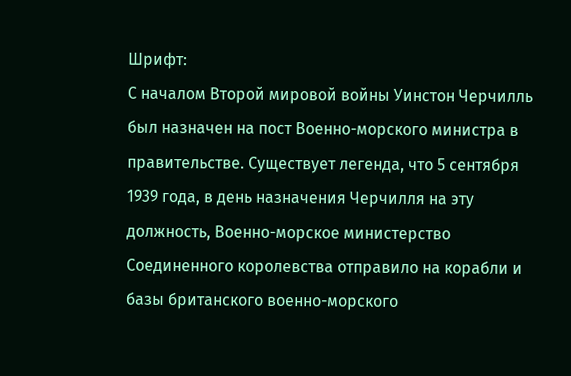Шрифт:
С началом Второй мировой войны Уинстон Черчилль был назначен на пост Военно-морского министра в правительстве. Существует легенда, что 5 сентября 1939 года, в день назначения Черчилля на эту должность, Военно-морское министерство Соединенного королевства отправило на корабли и базы британского военно-морского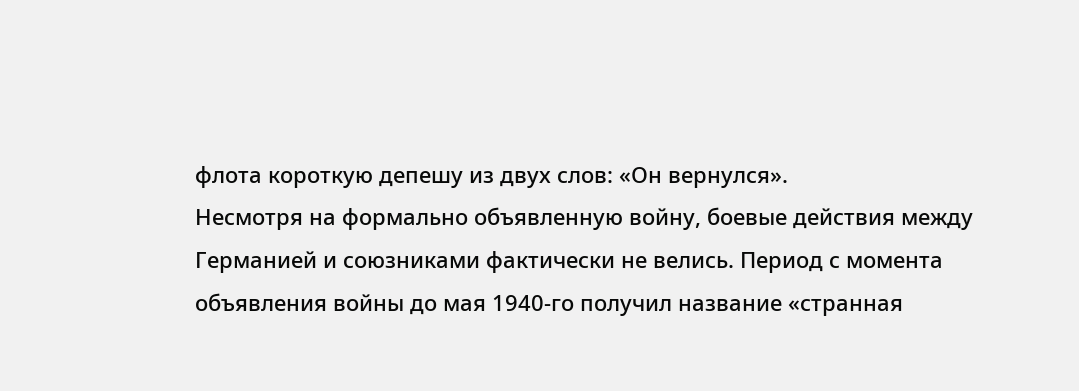флота короткую депешу из двух слов: «Он вернулся».
Несмотря на формально объявленную войну, боевые действия между Германией и союзниками фактически не велись. Период с момента объявления войны до мая 1940-го получил название «странная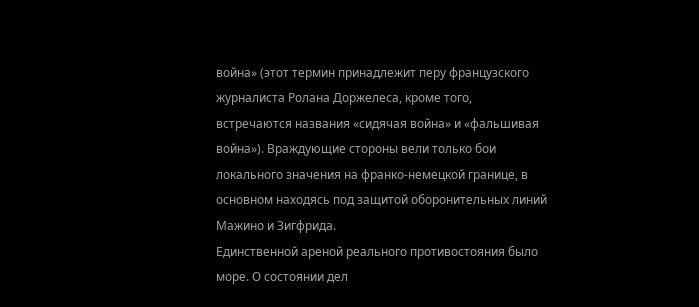война» (этот термин принадлежит перу французского журналиста Ролана Доржелеса, кроме того, встречаются названия «сидячая война» и «фальшивая война»). Враждующие стороны вели только бои локального значения на франко-немецкой границе, в основном находясь под защитой оборонительных линий Мажино и Зигфрида.
Единственной ареной реального противостояния было море. О состоянии дел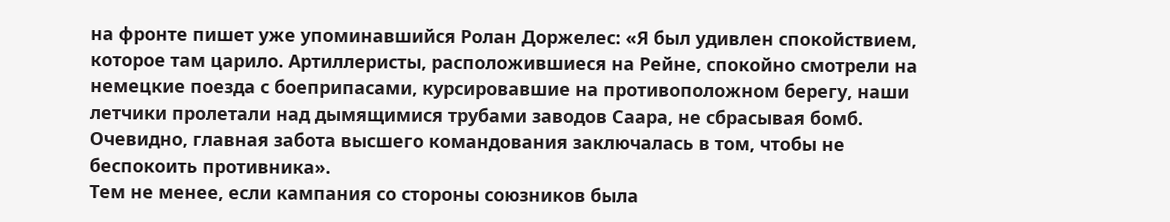на фронте пишет уже упоминавшийся Ролан Доржелес: «Я был удивлен спокойствием, которое там царило. Артиллеристы, расположившиеся на Рейне, спокойно смотрели на немецкие поезда с боеприпасами, курсировавшие на противоположном берегу, наши летчики пролетали над дымящимися трубами заводов Саара, не сбрасывая бомб. Очевидно, главная забота высшего командования заключалась в том, чтобы не беспокоить противника».
Тем не менее, если кампания со стороны союзников была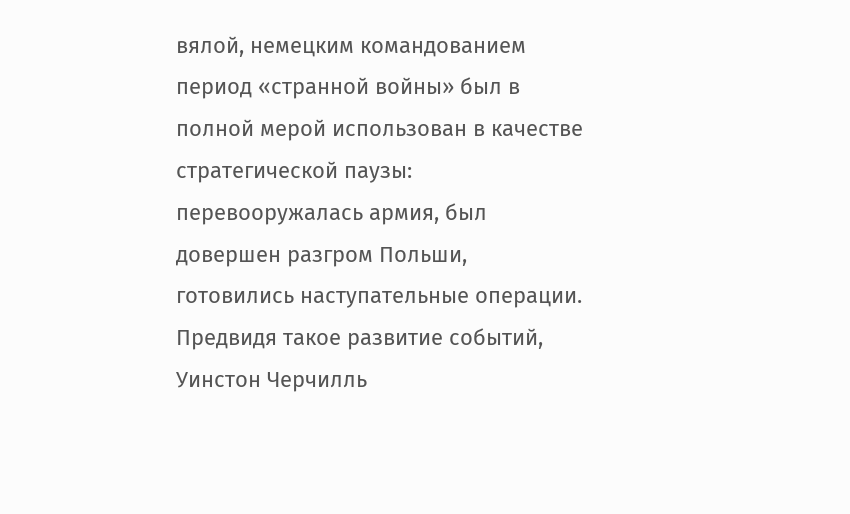вялой, немецким командованием период «странной войны» был в полной мерой использован в качестве стратегической паузы: перевооружалась армия, был довершен разгром Польши, готовились наступательные операции. Предвидя такое развитие событий, Уинстон Черчилль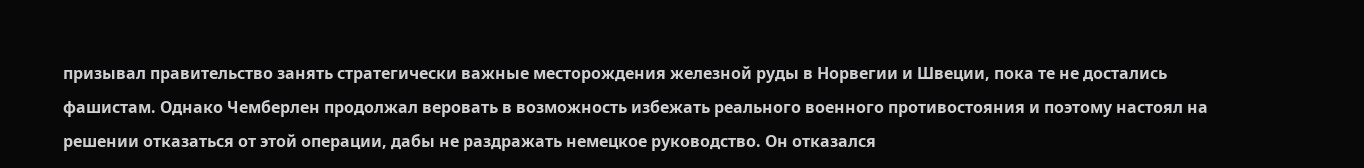призывал правительство занять стратегически важные месторождения железной руды в Норвегии и Швеции, пока те не достались фашистам. Однако Чемберлен продолжал веровать в возможность избежать реального военного противостояния и поэтому настоял на решении отказаться от этой операции, дабы не раздражать немецкое руководство. Он отказался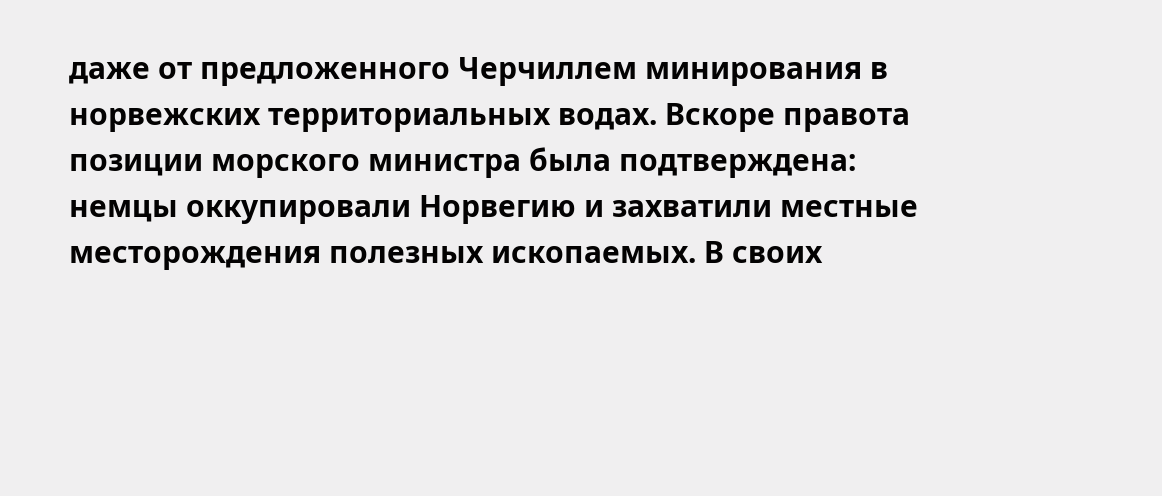даже от предложенного Черчиллем минирования в норвежских территориальных водах. Вскоре правота позиции морского министра была подтверждена: немцы оккупировали Норвегию и захватили местные месторождения полезных ископаемых. В своих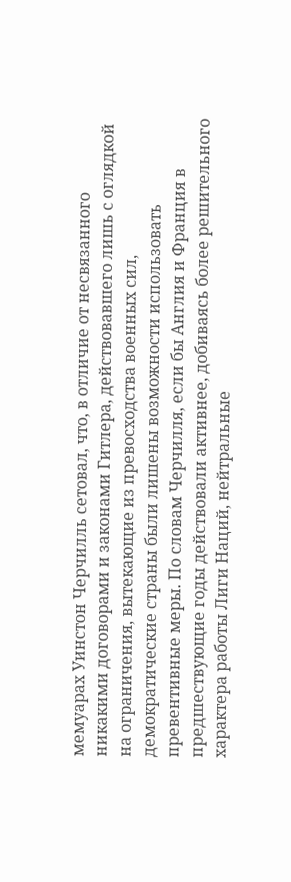мемуарах Уинстон Черчилль сетовал, что, в отличие от несвязанного никакими договорами и законами Гитлера, действовавшего лишь с оглядкой на ограничения, вытекающие из превосходства военных сил, демократические страны были лишены возможности использовать превентивные меры. По словам Черчилля, если бы Англия и Франция в предшествующие годы действовали активнее, добиваясь более решительного характера работы Лиги Наций, нейтральные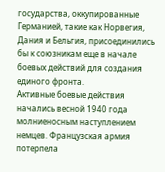государства, оккупированные Германией, такие как Норвегия, Дания и Бельгия, присоединились бы к союзникам еще в начале боевых действий для создания единого фронта.
Активные боевые действия начались весной 1940 года молниеносным наступлением немцев. Французская армия потерпела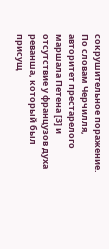сокрушительное поражение. По словам Черчилля, авторитет престарелого маршала Петена [3] и отсутствие у французов духа реванша, который был присущ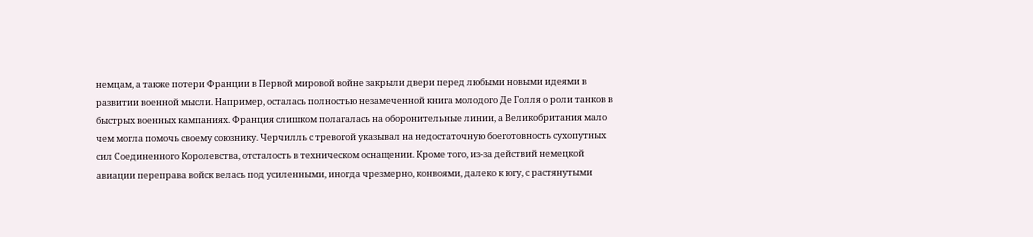немцам, а также потери Франции в Первой мировой войне закрыли двери перед любыми новыми идеями в развитии военной мысли. Например, осталась полностью незамеченной книга молодого Де Голля о роли танков в быстрых военных кампаниях. Франция слишком полагалась на оборонительные линии, а Великобритания мало чем могла помочь своему союзнику. Черчилль с тревогой указывал на недостаточную боеготовность сухопутных сил Соединенного Королевства, отсталость в техническом оснащении. Кроме того, из-за действий немецкой авиации переправа войск велась под усиленными, иногда чрезмерно, конвоями, далеко к югу, с растянутыми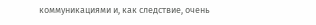коммуникациями и, как следствие, очень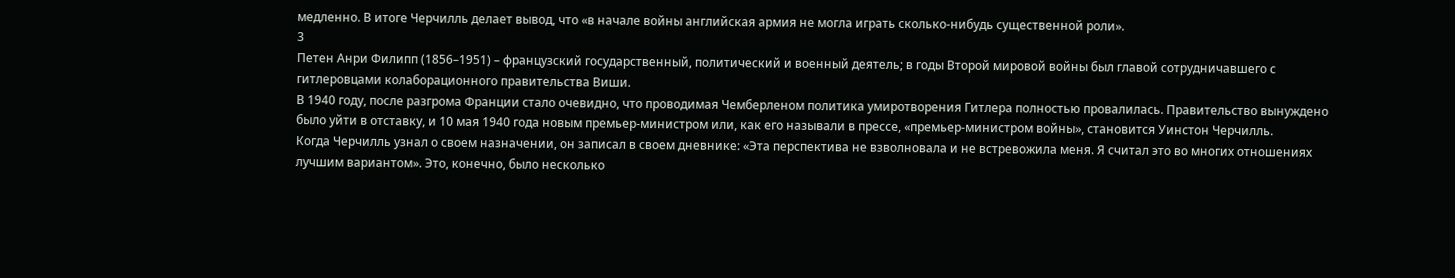медленно. В итоге Черчилль делает вывод, что «в начале войны английская армия не могла играть сколько-нибудь существенной роли».
3
Петен Анри Филипп (1856–1951) – французский государственный, политический и военный деятель; в годы Второй мировой войны был главой сотрудничавшего с гитлеровцами колаборационного правительства Виши.
В 1940 году, после разгрома Франции стало очевидно, что проводимая Чемберленом политика умиротворения Гитлера полностью провалилась. Правительство вынуждено было уйти в отставку, и 10 мая 1940 года новым премьер-министром или, как его называли в прессе, «премьер-министром войны», становится Уинстон Черчилль.
Когда Черчилль узнал о своем назначении, он записал в своем дневнике: «Эта перспектива не взволновала и не встревожила меня. Я считал это во многих отношениях лучшим вариантом». Это, конечно, было несколько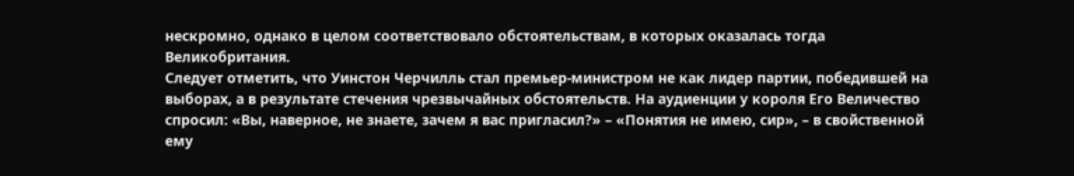нескромно, однако в целом соответствовало обстоятельствам, в которых оказалась тогда Великобритания.
Следует отметить, что Уинстон Черчилль стал премьер-министром не как лидер партии, победившей на выборах, а в результате стечения чрезвычайных обстоятельств. На аудиенции у короля Его Величество спросил: «Вы, наверное, не знаете, зачем я вас пригласил?» – «Понятия не имею, сир», – в свойственной ему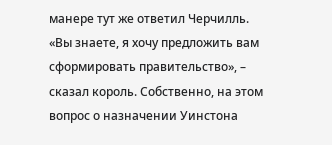манере тут же ответил Черчилль. «Вы знаете, я хочу предложить вам сформировать правительство», – сказал король. Собственно, на этом вопрос о назначении Уинстона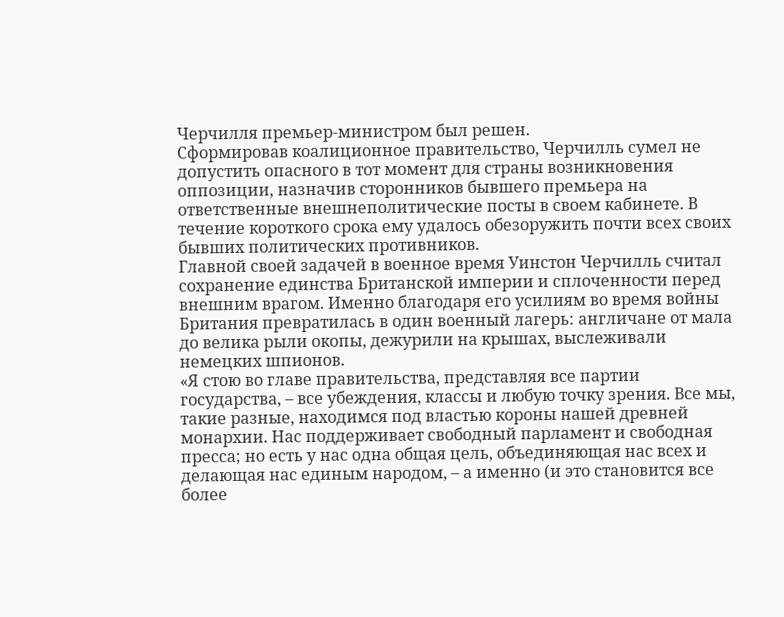Черчилля премьер-министром был решен.
Сформировав коалиционное правительство, Черчилль сумел не допустить опасного в тот момент для страны возникновения оппозиции, назначив сторонников бывшего премьера на ответственные внешнеполитические посты в своем кабинете. В течение короткого срока ему удалось обезоружить почти всех своих бывших политических противников.
Главной своей задачей в военное время Уинстон Черчилль считал сохранение единства Британской империи и сплоченности перед внешним врагом. Именно благодаря его усилиям во время войны Британия превратилась в один военный лагерь: англичане от мала до велика рыли окопы, дежурили на крышах, выслеживали немецких шпионов.
«Я стою во главе правительства, представляя все партии государства, – все убеждения, классы и любую точку зрения. Все мы, такие разные, находимся под властью короны нашей древней монархии. Нас поддерживает свободный парламент и свободная пресса; но есть у нас одна общая цель, объединяющая нас всех и делающая нас единым народом, – а именно (и это становится все более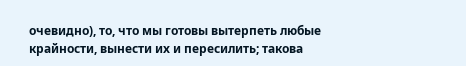очевидно), то, что мы готовы вытерпеть любые крайности, вынести их и пересилить; такова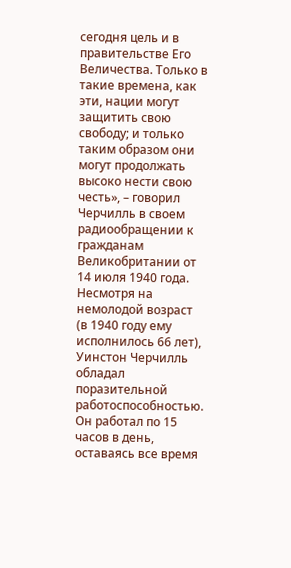сегодня цель и в правительстве Его Величества. Только в такие времена, как эти, нации могут защитить свою свободу; и только таким образом они могут продолжать высоко нести свою честь», – говорил Черчилль в своем радиообращении к гражданам Великобритании от 14 июля 1940 года.
Несмотря на немолодой возраст (в 1940 году ему исполнилось 66 лет), Уинстон Черчилль обладал поразительной работоспособностью. Он работал по 15 часов в день, оставаясь все время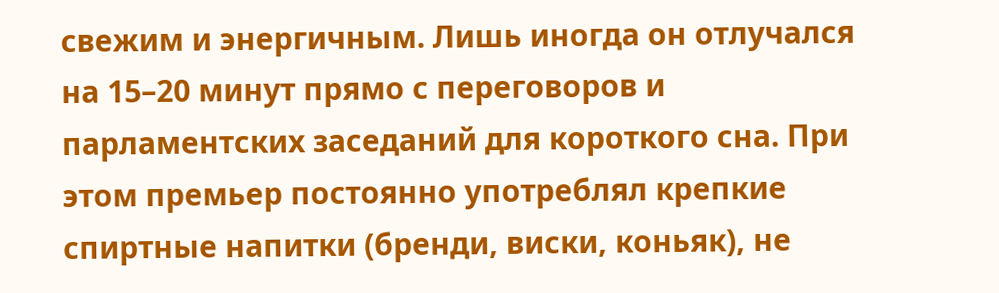свежим и энергичным. Лишь иногда он отлучался на 15–20 минут прямо с переговоров и парламентских заседаний для короткого сна. При этом премьер постоянно употреблял крепкие спиртные напитки (бренди, виски, коньяк), не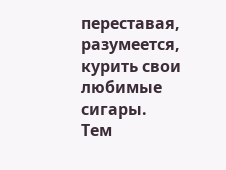переставая, разумеется, курить свои любимые сигары.
Тем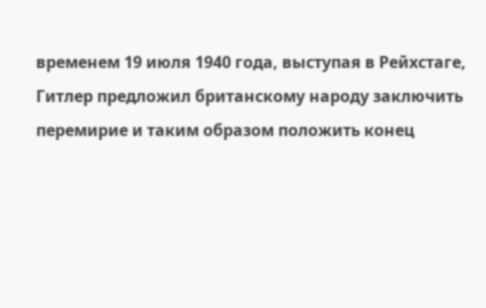временем 19 июля 1940 года, выступая в Рейхстаге, Гитлер предложил британскому народу заключить перемирие и таким образом положить конец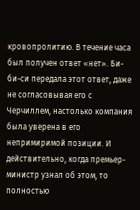кровопролитию. В течение часа был получен ответ «нет». Би-би-си передала этот ответ, даже не согласовывая его с Черчиллем, настолько компания была уверена в его непримиримой позиции. И действительно, когда премьер-министр узнал об этом, то полностью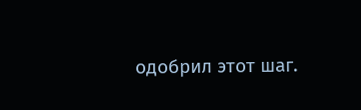одобрил этот шаг.